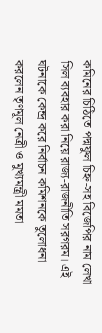কমিনের চিঠিতে পদ্মফুল চিহ্ন-সহ বিজেপির নাম লেখা সিল ব্যবহার করা নিয়ে রাজ্য-রাজনীতি সরগরম। এই ঘটনাকে কেন্দ্র করে নির্বাচন কমিশনকে তুলোধনা করলেন তৃণমূল নেত্রী ও মুখ্যমন্ত্রী মমতা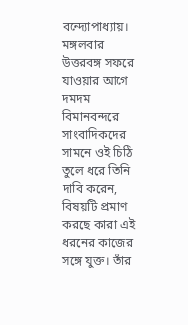বন্দ্যোপাধ্যায়। মঙ্গলবার উত্তরবঙ্গ সফরে যাওয়ার আগে দমদম বিমানবন্দরে সাংবাদিকদের সামনে ওই চিঠি তুলে ধরে তিনি দাবি করেন, বিষয়টি প্রমাণ করছে কারা এই ধরনের কাজের সঙ্গে যুক্ত। তাঁর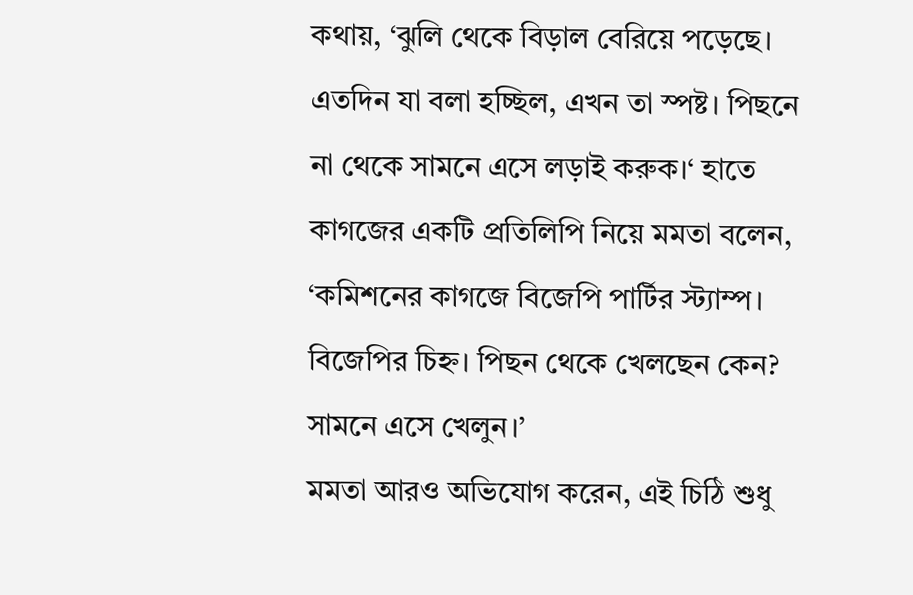কথায়, ‘ঝুলি থেকে বিড়াল বেরিয়ে পড়েছে। এতদিন যা বলা হচ্ছিল, এখন তা স্পষ্ট। পিছনে না থেকে সামনে এসে লড়াই করুক।‘ হাতে কাগজের একটি প্রতিলিপি নিয়ে মমতা বলেন, ‘কমিশনের কাগজে বিজেপি পার্টির স্ট্যাম্প। বিজেপির চিহ্ন। পিছন থেকে খেলছেন কেন? সামনে এসে খেলুন।’
মমতা আরও অভিযোগ করেন, এই চিঠি শুধু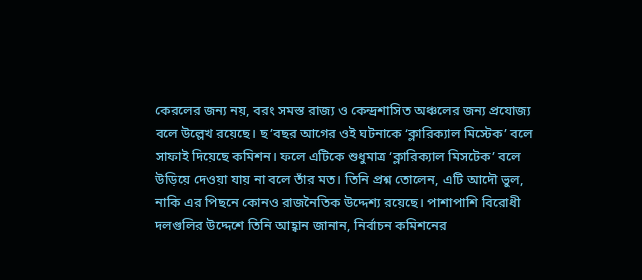কেরলের জন্য নয়, বরং সমস্ত রাজ্য ও কেন্দ্রশাসিত অঞ্চলের জন্য প্রযোজ্য বলে উল্লেখ রয়েছে। ছ’বছর আগের ওই ঘটনাকে ‘ক্লারিক্যাল মিস্টেক’ বলে সাফাই দিয়েছে কমিশন। ফলে এটিকে শুধুমাত্র ‘ক্লারিক্যাল মিসটেক’ বলে উড়িয়ে দেওয়া যায় না বলে তাঁর মত। তিনি প্রশ্ন তোলেন, এটি আদৌ ভুল, নাকি এর পিছনে কোনও রাজনৈতিক উদ্দেশ্য রয়েছে। পাশাপাশি বিরোধী দলগুলির উদ্দেশে তিনি আহ্বান জানান, নির্বাচন কমিশনের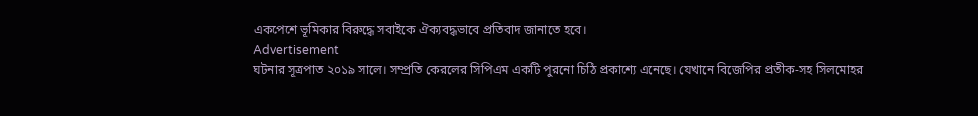একপেশে ভূমিকার বিরুদ্ধে সবাইকে ঐক্যবদ্ধভাবে প্রতিবাদ জানাতে হবে।
Advertisement
ঘটনার সূত্রপাত ২০১৯ সালে। সম্প্রতি কেরলের সিপিএম একটি পুরনো চিঠি প্রকাশ্যে এনেছে। যেখানে বিজেপির প্রতীক-সহ সিলমোহর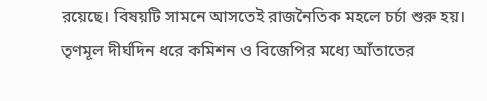রয়েছে। বিষয়টি সামনে আসতেই রাজনৈতিক মহলে চর্চা শুরু হয়। তৃণমূল দীর্ঘদিন ধরে কমিশন ও বিজেপির মধ্যে আঁতাতের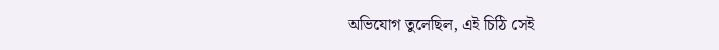অভিযোগ তুলেছিল, এই চিঠি সেই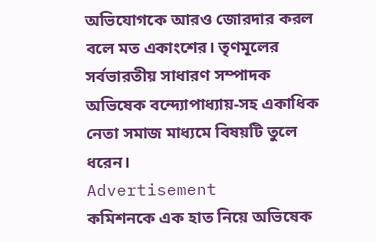অভিযোগকে আরও জোরদার করল বলে মত একাংশের। তৃণমূলের সর্বভারতীয় সাধারণ সম্পাদক অভিষেক বন্দ্যোপাধ্যায়-সহ একাধিক নেতা সমাজ মাধ্যমে বিষয়টি তুলে ধরেন।
Advertisement
কমিশনকে এক হাত নিয়ে অভিষেক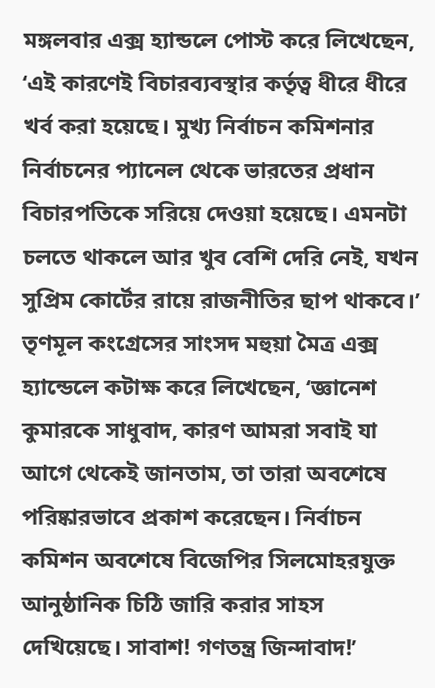মঙ্গলবার এক্স হ্যান্ডলে পোস্ট করে লিখেছেন, ‘এই কারণেই বিচারব্যবস্থার কর্তৃত্ব ধীরে ধীরে খর্ব করা হয়েছে। মুখ্য নির্বাচন কমিশনার নির্বাচনের প্যানেল থেকে ভারতের প্রধান বিচারপতিকে সরিয়ে দেওয়া হয়েছে। এমনটা চলতে থাকলে আর খুব বেশি দেরি নেই, যখন সুপ্রিম কোর্টের রায়ে রাজনীতির ছাপ থাকবে।’
তৃণমূল কংগ্রেসের সাংসদ মহুয়া মৈত্র এক্স হ্যান্ডেলে কটাক্ষ করে লিখেছেন, ‘জ্ঞানেশ কুমারকে সাধুবাদ, কারণ আমরা সবাই যা আগে থেকেই জানতাম, তা তারা অবশেষে পরিষ্কারভাবে প্রকাশ করেছেন। নির্বাচন কমিশন অবশেষে বিজেপির সিলমোহরযুক্ত আনুষ্ঠানিক চিঠি জারি করার সাহস দেখিয়েছে। সাবাশ! গণতন্ত্র জিন্দাবাদ!’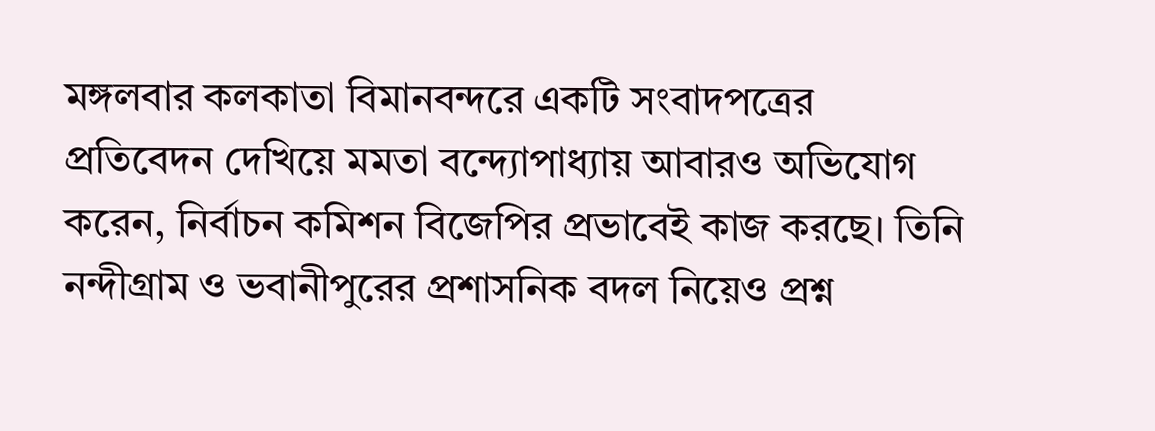মঙ্গলবার কলকাতা বিমানবন্দরে একটি সংবাদপত্রের প্রতিবেদন দেখিয়ে মমতা বন্দ্যোপাধ্যায় আবারও অভিযোগ করেন, নির্বাচন কমিশন বিজেপির প্রভাবেই কাজ করছে। তিনি নন্দীগ্রাম ও ভবানীপুরের প্রশাসনিক বদল নিয়েও প্রশ্ন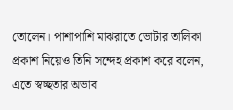তোলেন। পাশাপাশি মাঝরাতে ভোটার তালিকা প্রকাশ নিয়েও তিনি সন্দেহ প্রকাশ করে বলেন, এতে স্বচ্ছতার অভাব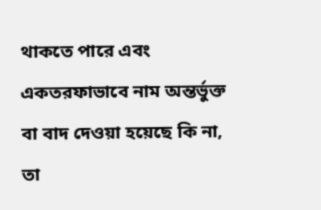থাকতে পারে এবং একতরফাভাবে নাম অন্তর্ভুক্ত বা বাদ দেওয়া হয়েছে কি না, তা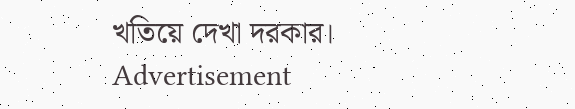খতিয়ে দেখা দরকার।
Advertisement